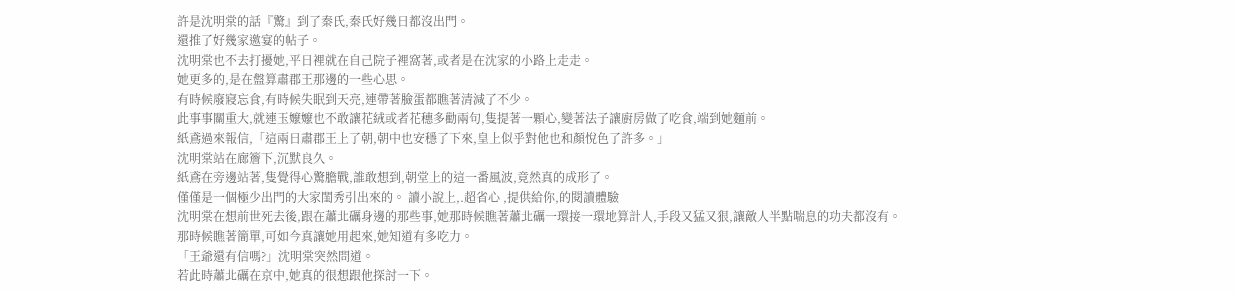許是沈明棠的話『驚』到了秦氏,秦氏好幾日都沒出門。
還推了好幾家邀宴的帖子。
沈明棠也不去打擾她,平日裡就在自己院子裡窩著,或者是在沈家的小路上走走。
她更多的,是在盤算肅郡王那邊的一些心思。
有時候廢寢忘食,有時候失眠到天亮,連帶著臉蛋都瞧著清減了不少。
此事事關重大,就連玉嬤嬤也不敢讓花絨或者花穗多勸兩句,隻提著一顆心,變著法子讓廚房做了吃食,端到她麵前。
紙鳶過來報信,「這兩日肅郡王上了朝,朝中也安穩了下來,皇上似乎對他也和顏悅色了許多。」
沈明棠站在廊簷下,沉默良久。
紙鳶在旁邊站著,隻覺得心驚膽戰,誰敢想到,朝堂上的這一番風波,竟然真的成形了。
僅僅是一個極少出門的大家閨秀引出來的。 讀小說上,.超省心 ,提供給你,的閱讀體驗
沈明棠在想前世死去後,跟在蕭北礪身邊的那些事,她那時候瞧著蕭北礪一環接一環地算計人,手段又猛又狠,讓敵人半點喘息的功夫都沒有。
那時候瞧著簡單,可如今真讓她用起來,她知道有多吃力。
「王爺還有信嗎?」沈明棠突然問道。
若此時蕭北礪在京中,她真的很想跟他探討一下。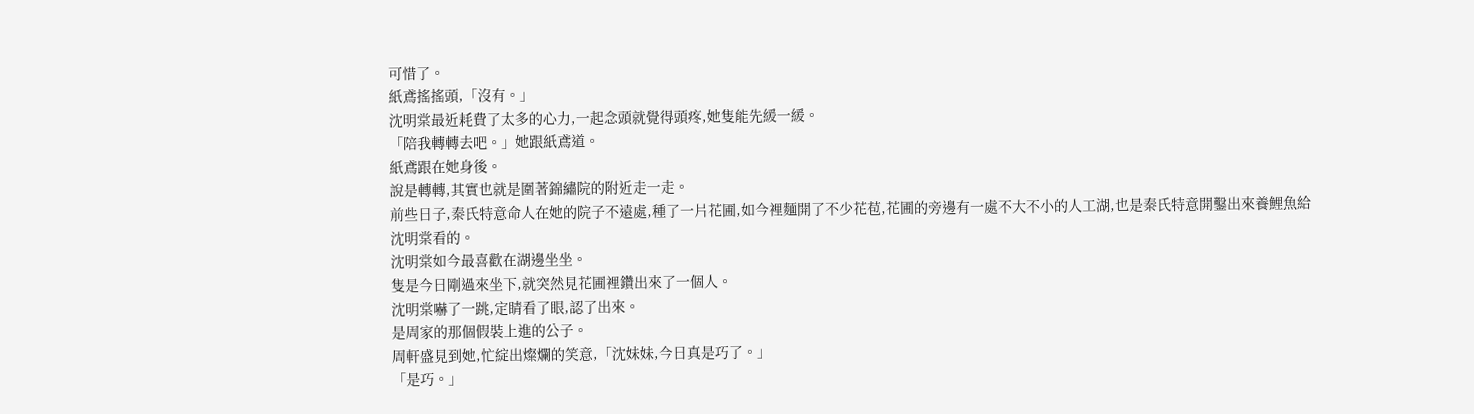可惜了。
紙鳶搖搖頭,「沒有。」
沈明棠最近耗費了太多的心力,一起念頭就覺得頭疼,她隻能先緩一緩。
「陪我轉轉去吧。」她跟紙鳶道。
紙鳶跟在她身後。
說是轉轉,其實也就是圍著錦繡院的附近走一走。
前些日子,秦氏特意命人在她的院子不遠處,種了一片花圃,如今裡麵開了不少花苞,花圃的旁邊有一處不大不小的人工湖,也是秦氏特意開鑿出來養鯉魚給沈明棠看的。
沈明棠如今最喜歡在湖邊坐坐。
隻是今日剛過來坐下,就突然見花圃裡鑽出來了一個人。
沈明棠嚇了一跳,定睛看了眼,認了出來。
是周家的那個假裝上進的公子。
周軒盛見到她,忙綻出燦爛的笑意,「沈妹妹,今日真是巧了。」
「是巧。」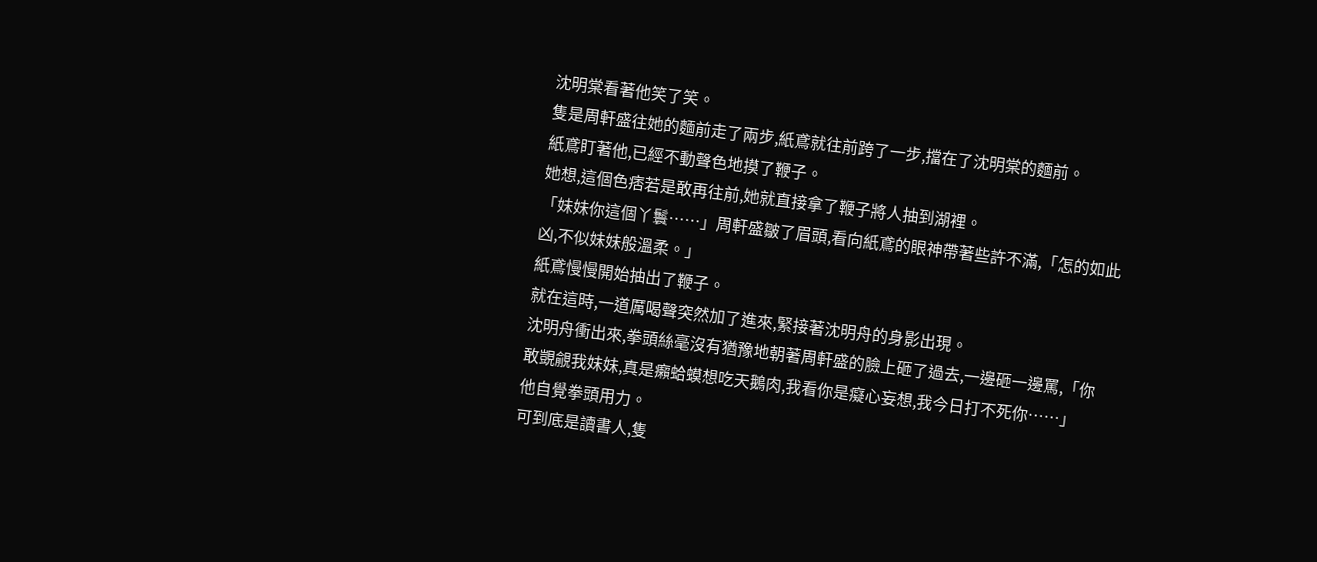沈明棠看著他笑了笑。
隻是周軒盛往她的麵前走了兩步,紙鳶就往前跨了一步,擋在了沈明棠的麵前。
紙鳶盯著他,已經不動聲色地摸了鞭子。
她想,這個色痞若是敢再往前,她就直接拿了鞭子將人抽到湖裡。
「妹妹你這個丫鬟……」周軒盛皺了眉頭,看向紙鳶的眼神帶著些許不滿,「怎的如此凶,不似妹妹般溫柔。」
紙鳶慢慢開始抽出了鞭子。
就在這時,一道厲喝聲突然加了進來,緊接著沈明舟的身影出現。
沈明舟衝出來,拳頭絲毫沒有猶豫地朝著周軒盛的臉上砸了過去,一邊砸一邊罵,「你敢覬覦我妹妹,真是癩蛤蟆想吃天鵝肉,我看你是癡心妄想,我今日打不死你……」
他自覺拳頭用力。
可到底是讀書人,隻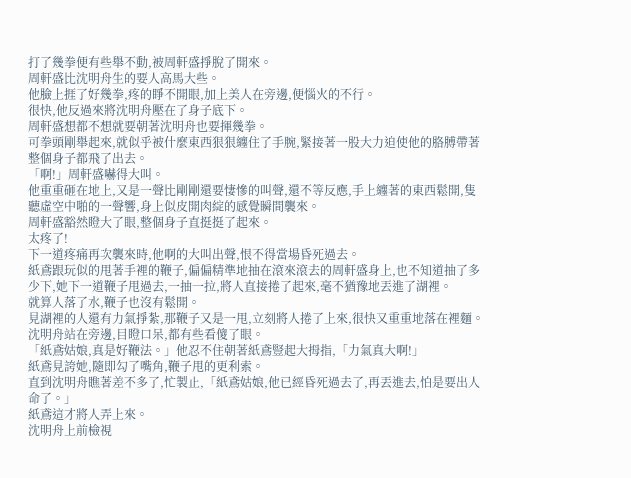打了幾拳便有些舉不動,被周軒盛掙脫了開來。
周軒盛比沈明舟生的要人高馬大些。
他臉上捱了好幾拳,疼的睜不開眼,加上美人在旁邊,便惱火的不行。
很快,他反過來將沈明舟壓在了身子底下。
周軒盛想都不想就要朝著沈明舟也要揮幾拳。
可拳頭剛舉起來,就似乎被什麼東西狠狠纏住了手腕,緊接著一股大力迫使他的胳膊帶著整個身子都飛了出去。
「啊!」周軒盛嚇得大叫。
他重重砸在地上,又是一聲比剛剛還要悽慘的叫聲,還不等反應,手上纏著的東西鬆開,隻聽虛空中啪的一聲響,身上似皮開肉綻的感覺瞬間襲來。
周軒盛豁然瞪大了眼,整個身子直挺挺了起來。
太疼了!
下一道疼痛再次襲來時,他啊的大叫出聲,恨不得當場昏死過去。
紙鳶跟玩似的甩著手裡的鞭子,偏偏精準地抽在滾來滾去的周軒盛身上,也不知道抽了多少下,她下一道鞭子甩過去,一抽一拉,將人直接捲了起來,毫不猶豫地丟進了湖裡。
就算人落了水,鞭子也沒有鬆開。
見湖裡的人還有力氣掙紮,那鞭子又是一甩,立刻將人捲了上來,很快又重重地落在裡麵。
沈明舟站在旁邊,目瞪口呆,都有些看傻了眼。
「紙鳶姑娘,真是好鞭法。」他忍不住朝著紙鳶豎起大拇指,「力氣真大啊!」
紙鳶見誇她,隨即勾了嘴角,鞭子甩的更利索。
直到沈明舟瞧著差不多了,忙製止,「紙鳶姑娘,他已經昏死過去了,再丟進去,怕是要出人命了。」
紙鳶這才將人弄上來。
沈明舟上前檢視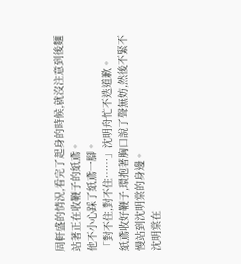周軒盛的情況,看完了起身的時候,就沒注意到後麵站著正在收鞭子的紙鳶。
他不小心踩了紙鳶一腳。
「對不住,對不住……」沈明舟忙不迭道歉。
紙鳶收好鞭子,環抱著胸口說了聲無妨,然後不緊不慢站到沈明棠的身邊。
沈明棠在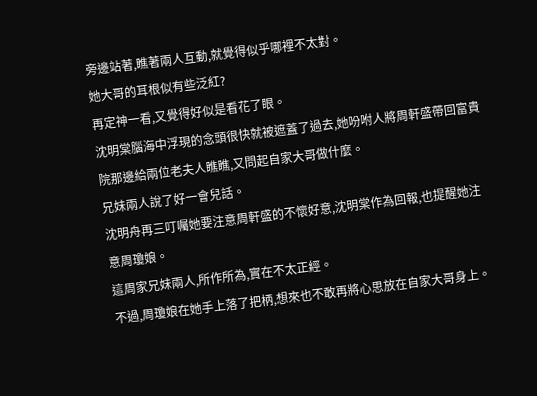旁邊站著,瞧著兩人互動,就覺得似乎哪裡不太對。
她大哥的耳根似有些泛紅?
再定神一看,又覺得好似是看花了眼。
沈明棠腦海中浮現的念頭很快就被遮蓋了過去,她吩咐人將周軒盛帶回富貴院那邊給兩位老夫人瞧瞧,又問起自家大哥做什麼。
兄妹兩人說了好一會兒話。
沈明舟再三叮囑她要注意周軒盛的不懷好意,沈明棠作為回報,也提醒她注意周瓊娘。
這周家兄妹兩人,所作所為,實在不太正經。
不過,周瓊娘在她手上落了把柄,想來也不敢再將心思放在自家大哥身上。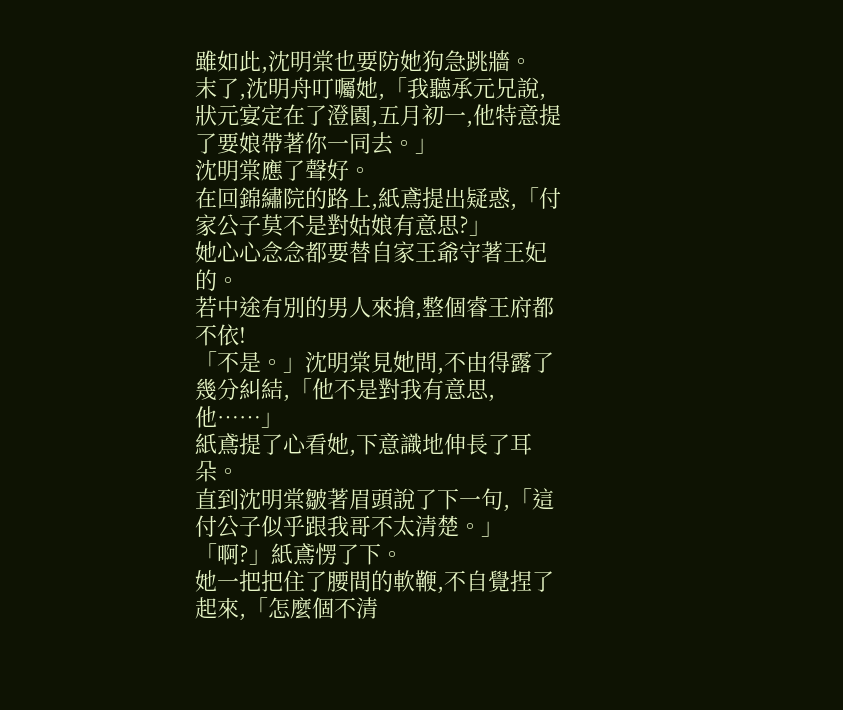雖如此,沈明棠也要防她狗急跳牆。
末了,沈明舟叮囑她,「我聽承元兄說,狀元宴定在了澄園,五月初一,他特意提了要娘帶著你一同去。」
沈明棠應了聲好。
在回錦繡院的路上,紙鳶提出疑惑,「付家公子莫不是對姑娘有意思?」
她心心念念都要替自家王爺守著王妃的。
若中途有別的男人來搶,整個睿王府都不依!
「不是。」沈明棠見她問,不由得露了幾分糾結,「他不是對我有意思,他……」
紙鳶提了心看她,下意識地伸長了耳朵。
直到沈明棠皺著眉頭說了下一句,「這付公子似乎跟我哥不太清楚。」
「啊?」紙鳶愣了下。
她一把把住了腰間的軟鞭,不自覺捏了起來,「怎麼個不清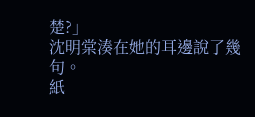楚?」
沈明棠湊在她的耳邊說了幾句。
紙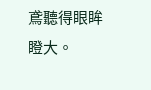鳶聽得眼眸瞪大。